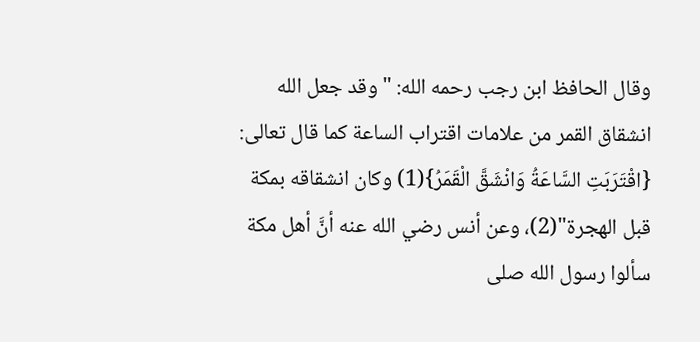وقال الحافظ ابن رجب رحمه الله: "وقد جعل الله انشقاق القمر من علامات اقتراب الساعة كما قال تعالى: {اقْتَرَبَتِ السَّاعَةُ وَانْشَقَّ الْقَمَرُ}(1) وكان انشقاقه بمكة قبل الهجرة"(2)، وعن أنس رضي الله عنه أنَّ أهل مكة سألوا رسول الله صلى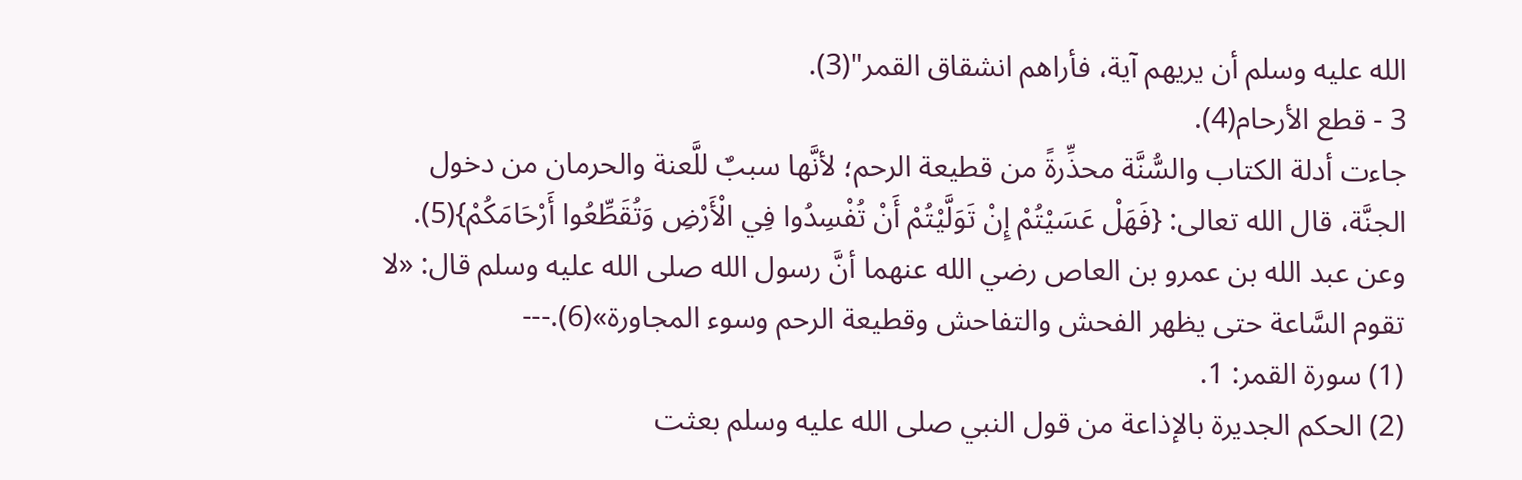الله عليه وسلم أن يريهم آية، فأراهم انشقاق القمر"(3).
3 - قطع الأرحام(4).
جاءت أدلة الكتاب والسُّنَّة محذِّرةً من قطيعة الرحم؛ لأنَّها سببٌ للَّعنة والحرمان من دخول الجنَّة، قال الله تعالى: {فَهَلْ عَسَيْتُمْ إِنْ تَوَلَّيْتُمْ أَنْ تُفْسِدُوا فِي الْأَرْضِ وَتُقَطِّعُوا أَرْحَامَكُمْ}(5).
وعن عبد الله بن عمرو بن العاص رضي الله عنهما أنَّ رسول الله صلى الله عليه وسلم قال: «لا تقوم السَّاعة حتى يظهر الفحش والتفاحش وقطيعة الرحم وسوء المجاورة»(6).---
(1) سورة القمر: 1.
(2) الحكم الجديرة بالإذاعة من قول النبي صلى الله عليه وسلم بعثت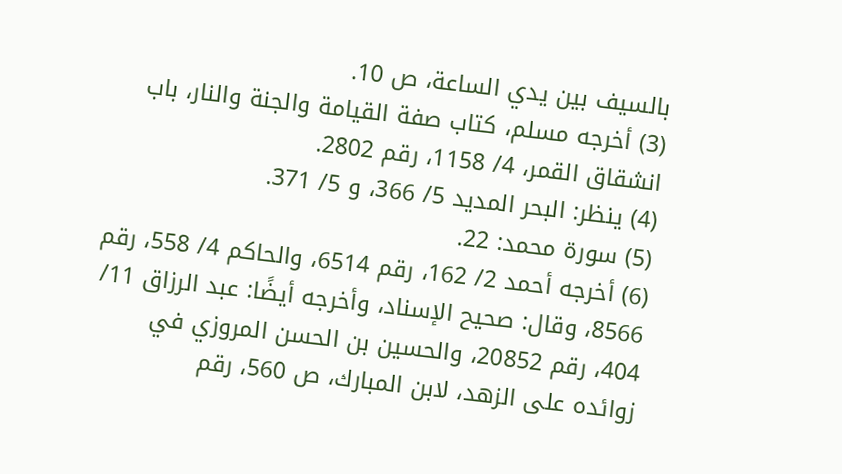بالسيف بين يدي الساعة، ص 10.
(3) أخرجه مسلم، كتاب صفة القيامة والجنة والنار، باب انشقاق القمر، 4/ 1158، رقم 2802.
(4) ينظر: البحر المديد 5/ 366، و 5/ 371.
(5) سورة محمد: 22.
(6) أخرجه أحمد 2/ 162، رقم 6514، والحاكم 4/ 558، رقم 8566، وقال: صحيح الإسناد، وأخرجه أيضًا: عبد الرزاق 11/ 404، رقم 20852، والحسين بن الحسن المروزي في زوائده على الزهد، لابن المبارك، ص 560، رقم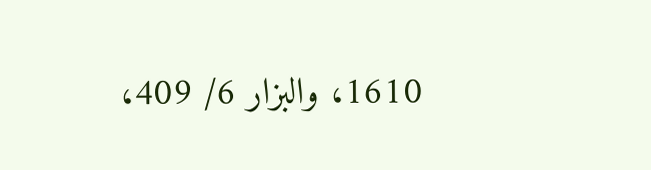1610، والبزار 6/ 409،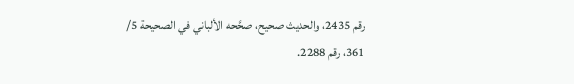رقم 2435، والحديث صحيح، صحَّحه الألباني في الصحيحة 5/ 361، رقم 2288.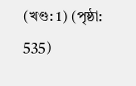(খণ্ড: 1) (পৃষ্ঠা: 535)